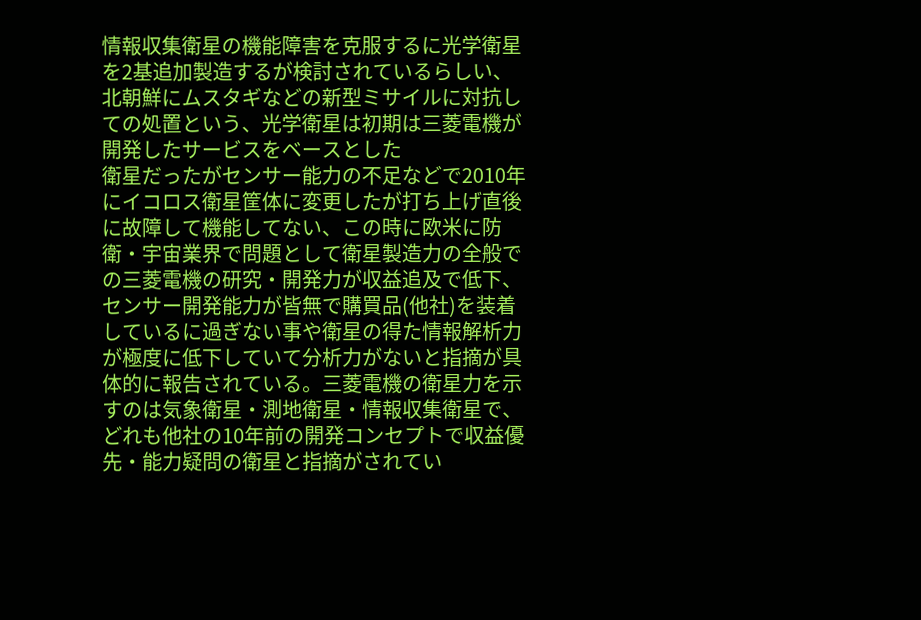情報収集衛星の機能障害を克服するに光学衛星を2基追加製造するが検討されているらしい、北朝鮮にムスタギなどの新型ミサイルに対抗しての処置という、光学衛星は初期は三菱電機が開発したサービスをベースとした
衛星だったがセンサー能力の不足などで2010年にイコロス衛星筐体に変更したが打ち上げ直後に故障して機能してない、この時に欧米に防衛・宇宙業界で問題として衛星製造力の全般での三菱電機の研究・開発力が収益追及で低下、センサー開発能力が皆無で購買品(他社)を装着しているに過ぎない事や衛星の得た情報解析力が極度に低下していて分析力がないと指摘が具体的に報告されている。三菱電機の衛星力を示すのは気象衛星・測地衛星・情報収集衛星で、どれも他社の10年前の開発コンセプトで収益優先・能力疑問の衛星と指摘がされてい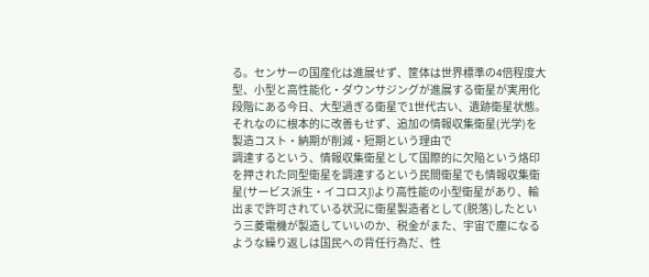る。センサーの国産化は進展せず、筐体は世界標準の4倍程度大型、小型と高性能化・ダウンサジングが進展する衛星が実用化段階にある今日、大型過ぎる衛星で1世代古い、遺跡衛星状態。
それなのに根本的に改善もせず、追加の情報収集衛星(光学)を製造コスト・納期が削減・短期という理由で
調達するという、情報収集衛星として国際的に欠陥という烙印を押された同型衛星を調達するという民間衛星でも情報収集衛星(サービス派生・イコロスJ)より高性能の小型衛星があり、輸出まで許可されている状況に衛星製造者として(脱落)したという三菱電機が製造していいのか、税金がまた、宇宙で塵になるような繰り返しは国民への背任行為だ、性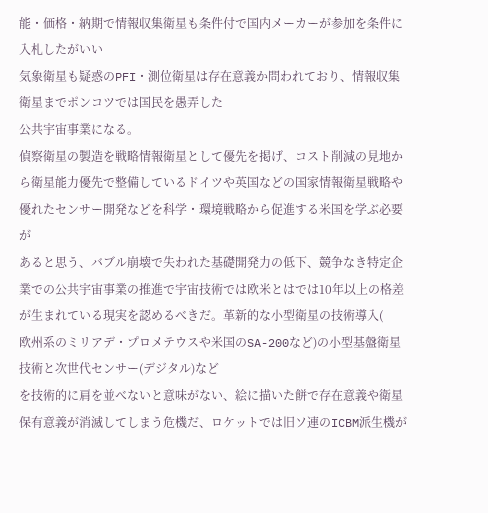能・価格・納期で情報収集衛星も条件付で国内メーカーが参加を条件に入札したがいい
気象衛星も疑惑のPFI・測位衛星は存在意義か問われており、情報収集衛星までポンコツでは国民を愚弄した
公共宇宙事業になる。
偵察衛星の製造を戦略情報衛星として優先を掲げ、コスト削減の見地から衛星能力優先で整備しているドイツや英国などの国家情報衛星戦略や優れたセンサー開発などを科学・環境戦略から促進する米国を学ぶ必要が
あると思う、バブル崩壊で失われた基礎開発力の低下、競争なき特定企業での公共宇宙事業の推進で宇宙技術では欧米とはでは10年以上の格差が生まれている現実を認めるべきだ。革新的な小型衛星の技術導入(
欧州系のミリアデ・プロメテウスや米国のSA-200など)の小型基盤衛星技術と次世代センサー(デジタル)など
を技術的に肩を並べないと意味がない、絵に描いた餅で存在意義や衛星保有意義が消滅してしまう危機だ、ロケットでは旧ソ連のICBM派生機が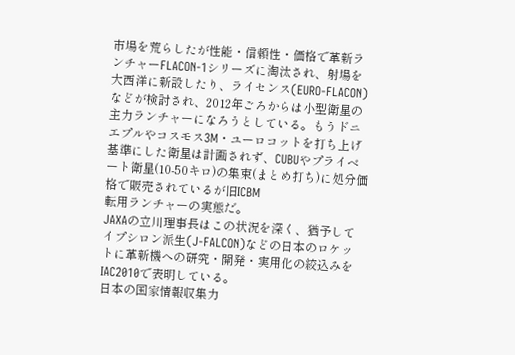市場を荒らしたが性能・信頼性・価格で革新ランチャーFLACON-1シリーズに淘汰され、射場を大西洋に新設したり、ライセンス(EURO-FLACON)などが検討され、2012年ごろからは小型衛星の主力ランチャーになろうとしている。もうドニエプルやコスモス3M・ユーロコットを打ち上げ基準にした衛星は計画されず、CUBUやプライベート衛星(10-50キロ)の集束(まとめ打ち)に処分価格で販売されているが旧ICBM
転用ランチャーの実態だ。
JAXAの立川理事長はこの状況を深く、猶予してイプシロン派生(J-FALCON)などの日本のロケットに革新機への研究・開発・実用化の絞込みをIAC2010で表明している。
日本の国家情報収集力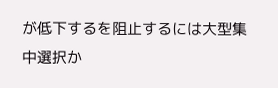が低下するを阻止するには大型集中選択か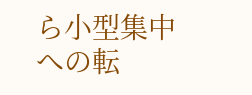ら小型集中への転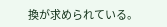換が求められている。